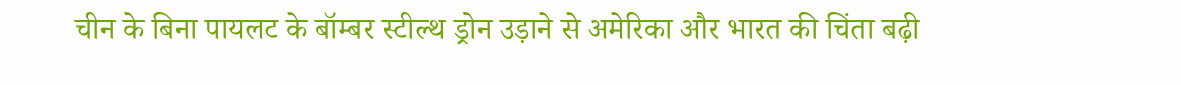चीन के बिना पायलट के बॉम्बर स्टील्थ ड्रोन उड़ाने से अमेरिका और भारत की चिंता बढ़ी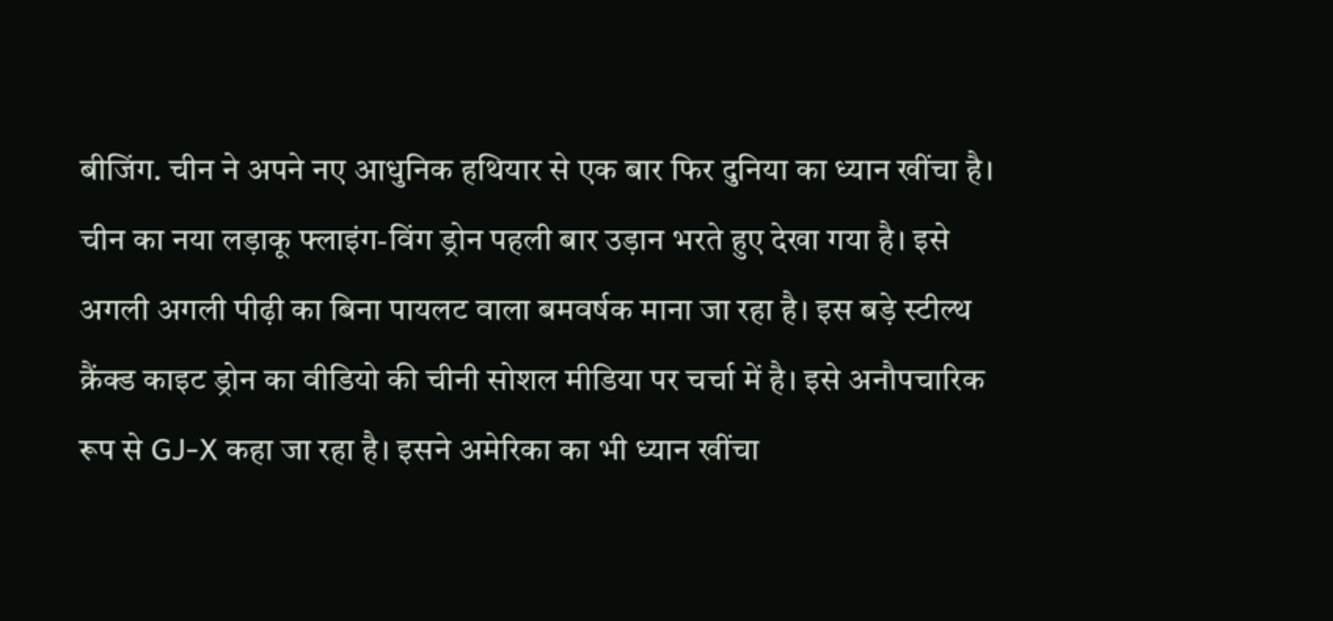बीजिंग. चीन ने अपने नए आधुनिक हथियार से एक बार फिर दुनिया का ध्यान खींचा है। चीन का नया लड़ाकू फ्लाइंग-विंग ड्रोन पहली बार उड़ान भरते हुए देखा गया है। इसे अगली अगली पीढ़ी का बिना पायलट वाला बमवर्षक माना जा रहा है। इस बड़े स्टील्थ क्रैंक्ड काइट ड्रोन का वीडियो की चीनी सोशल मीडिया पर चर्चा में है। इसे अनौपचारिक रूप से GJ-X कहा जा रहा है। इसने अमेरिका का भी ध्यान खींचा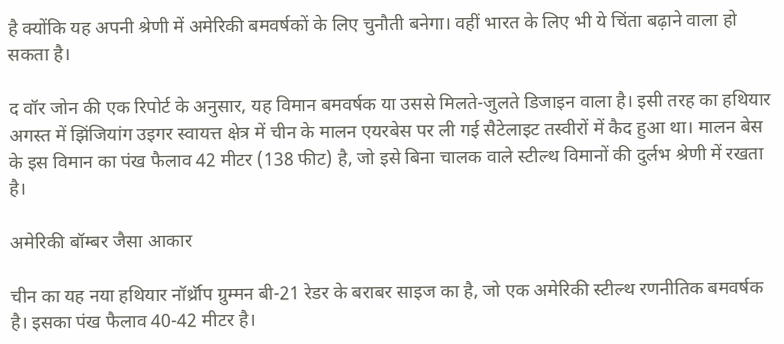है क्योंकि यह अपनी श्रेणी में अमेरिकी बमवर्षकों के लिए चुनौती बनेगा। वहीं भारत के लिए भी ये चिंता बढ़ाने वाला हो सकता है।

द वॉर जोन की एक रिपोर्ट के अनुसार, यह विमान बमवर्षक या उससे मिलते-जुलते डिजाइन वाला है। इसी तरह का हथियार अगस्त में झिंजियांग उइगर स्वायत्त क्षेत्र में चीन के मालन एयरबेस पर ली गई सैटेलाइट तस्वीरों में कैद हुआ था। मालन बेस के इस विमान का पंख फैलाव 42 मीटर (138 फीट) है, जो इसे बिना चालक वाले स्टील्थ विमानों की दुर्लभ श्रेणी में रखता है।

अमेरिकी बॉम्बर जैसा आकार

चीन का यह नया हथियार नॉर्थ्रॉप ग्रुम्मन बी-21 रेडर के बराबर साइज का है, जो एक अमेरिकी स्टील्थ रणनीतिक बमवर्षक है। इसका पंख फैलाव 40-42 मीटर है।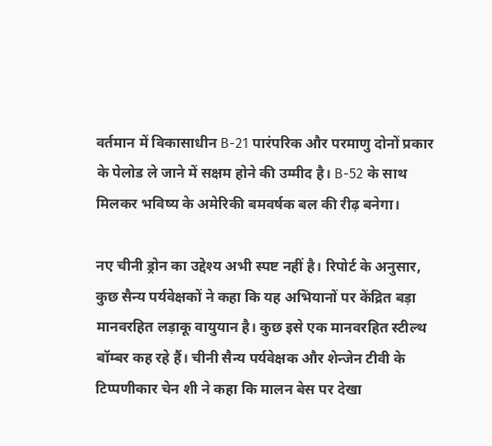वर्तमान में विकासाधीन B-21 पारंपरिक और परमाणु दोनों प्रकार के पेलोड ले जाने में सक्षम होने की उम्मीद है। B-52 के साथ मिलकर भविष्य के अमेरिकी बमवर्षक बल की रीढ़ बनेगा।

नए चीनी ड्रोन का उद्देश्य अभी स्पष्ट नहीं है। रिपोर्ट के अनुसार, कुछ सैन्य पर्यवेक्षकों ने कहा कि यह अभियानों पर केंद्रित बड़ा मानवरहित लड़ाकू वायुयान है। कुछ इसे एक मानवरहित स्टील्थ बॉम्बर कह रहे हैं। चीनी सैन्य पर्यवेक्षक और शेन्जेन टीवी के टिप्पणीकार चेन शी ने कहा कि मालन बेस पर देखा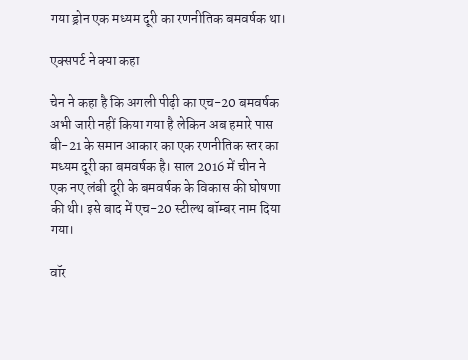गया ड्रोन एक मध्यम दूरी का रणनीतिक बमवर्षक था।

एक्सपर्ट ने क्या कहा

चेन ने कहा है कि अगली पीढ़ी का एच-20 बमवर्षक अभी जारी नहीं किया गया है लेकिन अब हमारे पास बी-21 के समान आकार का एक रणनीतिक स्तर का मध्यम दूरी का बमवर्षक है। साल 2016 में चीन ने एक नए लंबी दूरी के बमवर्षक के विकास की घोषणा की थी। इसे बाद में एच-20 स्टील्थ बॉम्बर नाम दिया गया।

वॉर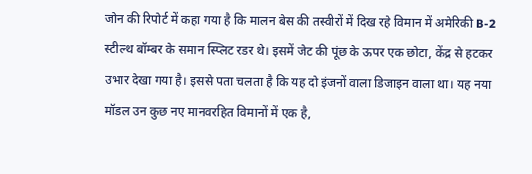जोन की रिपोर्ट में कहा गया है कि मालन बेस की तस्वीरों में दिख रहे विमान में अमेरिकी B-2 स्टील्थ बॉम्बर के समान स्प्लिट रडर थे। इसमें जेट की पूंछ के ऊपर एक छोटा, केंद्र से हटकर उभार देखा गया है। इससे पता चलता है कि यह दो इंजनों वाला डिजाइन वाला था। यह नया मॉडल उन कुछ नए मानवरहित विमानों में एक है,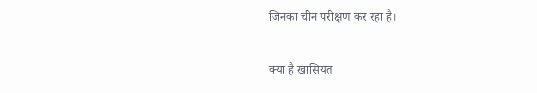जिनका चीन परीक्षण कर रहा है।

क्या है खासियत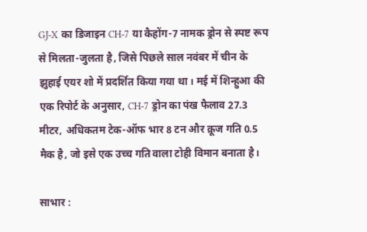GJ-X का डिजाइन CH-7 या कैहोंग-7 नामक ड्रोन से स्पष्ट रूप से मिलता-जुलता है, जिसे पिछले साल नवंबर में चीन के झुहाई एयर शो में प्रदर्शित किया गया था। मई में शिन्हुआ की एक रिपोर्ट के अनुसार, CH-7 ड्रोन का पंख फैलाव 27.3 मीटर, अधिकतम टेक-ऑफ भार 8 टन और क्रूज गति 0.5 मैक है, जो इसे एक उच्च गति वाला टोही विमान बनाता है।

साभार :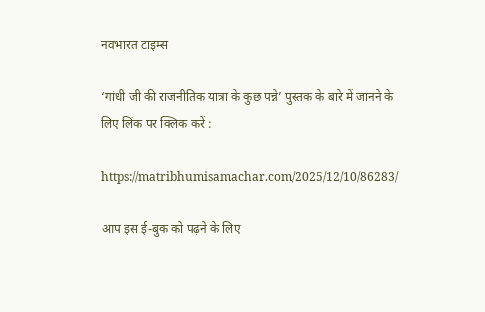नवभारत टाइम्स

‘गांधी जी की राजनीतिक यात्रा के कुछ पन्ने’ पुस्तक के बारे में जानने के लिए लिंक पर क्लिक करें :

https://matribhumisamachar.com/2025/12/10/86283/

आप इस ई-बुक को पढ़ने के लिए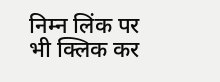निम्न लिंक पर भी क्लिक कर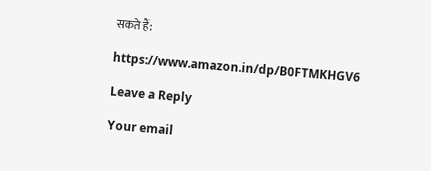सकते हैं:

https://www.amazon.in/dp/B0FTMKHGV6

Leave a Reply

Your email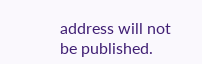address will not be published.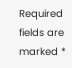Required fields are marked *